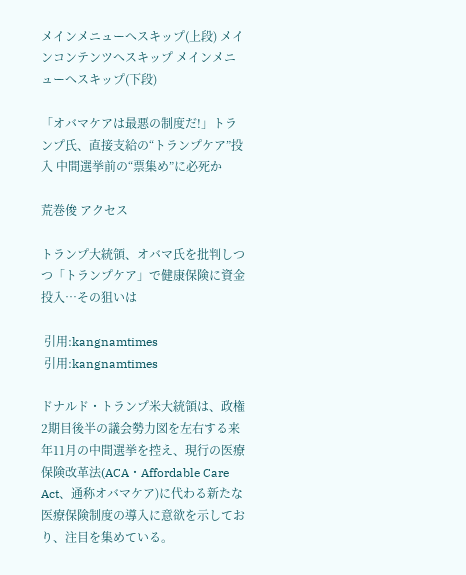メインメニューへスキップ(上段) メインコンテンツへスキップ メインメニューへスキップ(下段)

「オバマケアは最悪の制度だ!」トランプ氏、直接支給の“トランプケア”投入 中間選挙前の“票集め”に必死か

荒巻俊 アクセス

トランプ大統領、オバマ氏を批判しつつ「トランプケア」で健康保険に資金投入…その狙いは

 引用:kangnamtimes
 引用:kangnamtimes

ドナルド・トランプ米大統領は、政権2期目後半の議会勢力図を左右する来年11月の中間選挙を控え、現行の医療保険改革法(ACA・Affordable Care Act、通称オバマケア)に代わる新たな医療保険制度の導入に意欲を示しており、注目を集めている。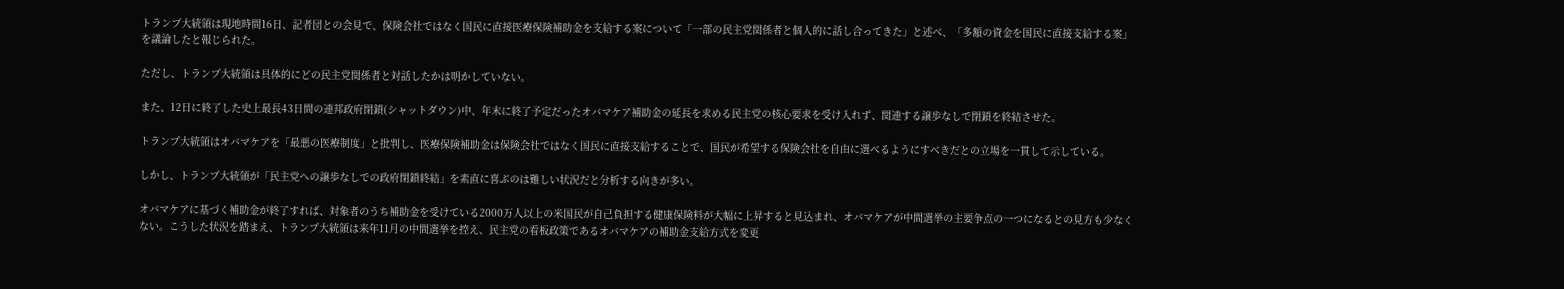トランプ大統領は現地時間16日、記者団との会見で、保険会社ではなく国民に直接医療保険補助金を支給する案について「一部の民主党関係者と個人的に話し合ってきた」と述べ、「多額の資金を国民に直接支給する案」を議論したと報じられた。

ただし、トランプ大統領は具体的にどの民主党関係者と対話したかは明かしていない。

また、12日に終了した史上最長43日間の連邦政府閉鎖(シャットダウン)中、年末に終了予定だったオバマケア補助金の延長を求める民主党の核心要求を受け入れず、関連する譲歩なしで閉鎖を終結させた。

トランプ大統領はオバマケアを「最悪の医療制度」と批判し、医療保険補助金は保険会社ではなく国民に直接支給することで、国民が希望する保険会社を自由に選べるようにすべきだとの立場を一貫して示している。

しかし、トランプ大統領が「民主党への譲歩なしでの政府閉鎖終結」を素直に喜ぶのは難しい状況だと分析する向きが多い。

オバマケアに基づく補助金が終了すれば、対象者のうち補助金を受けている2000万人以上の米国民が自己負担する健康保険料が大幅に上昇すると見込まれ、オバマケアが中間選挙の主要争点の一つになるとの見方も少なくない。こうした状況を踏まえ、トランプ大統領は来年11月の中間選挙を控え、民主党の看板政策であるオバマケアの補助金支給方式を変更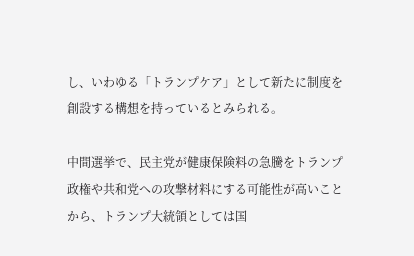し、いわゆる「トランプケア」として新たに制度を創設する構想を持っているとみられる。

中間選挙で、民主党が健康保険料の急騰をトランプ政権や共和党への攻撃材料にする可能性が高いことから、トランプ大統領としては国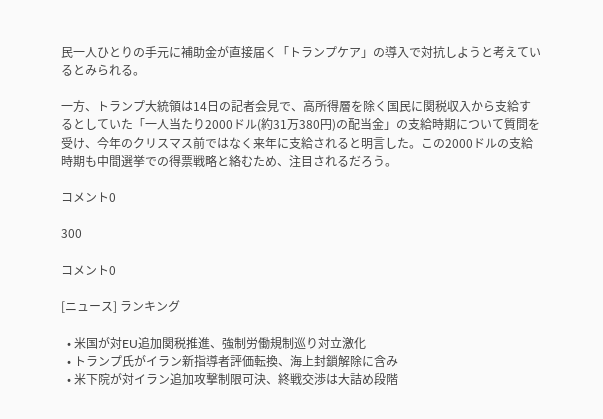民一人ひとりの手元に補助金が直接届く「トランプケア」の導入で対抗しようと考えているとみられる。

一方、トランプ大統領は14日の記者会見で、高所得層を除く国民に関税収入から支給するとしていた「一人当たり2000ドル(約31万380円)の配当金」の支給時期について質問を受け、今年のクリスマス前ではなく来年に支給されると明言した。この2000ドルの支給時期も中間選挙での得票戦略と絡むため、注目されるだろう。

コメント0

300

コメント0

[ニュース] ランキング

  • 米国が対EU追加関税推進、強制労働規制巡り対立激化
  • トランプ氏がイラン新指導者評価転換、海上封鎖解除に含み
  • 米下院が対イラン追加攻撃制限可決、終戦交渉は大詰め段階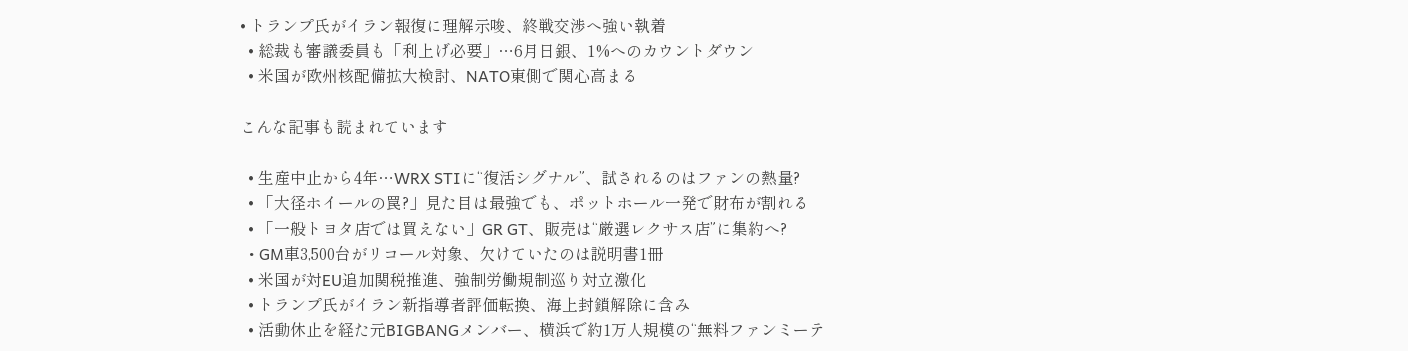• トランプ氏がイラン報復に理解示唆、終戦交渉へ強い執着
  • 総裁も審議委員も「利上げ必要」…6月日銀、1%へのカウントダウン
  • 米国が欧州核配備拡大検討、NATO東側で関心高まる

こんな記事も読まれています

  • 生産中止から4年…WRX STIに“復活シグナル”、試されるのはファンの熱量?
  • 「大径ホイールの罠?」見た目は最強でも、ポットホール一発で財布が割れる
  • 「一般トヨタ店では買えない」GR GT、販売は“厳選レクサス店”に集約へ?
  • GM車3,500台がリコール対象、欠けていたのは説明書1冊
  • 米国が対EU追加関税推進、強制労働規制巡り対立激化
  • トランプ氏がイラン新指導者評価転換、海上封鎖解除に含み
  • 活動休止を経た元BIGBANGメンバー、横浜で約1万人規模の“無料ファンミーテ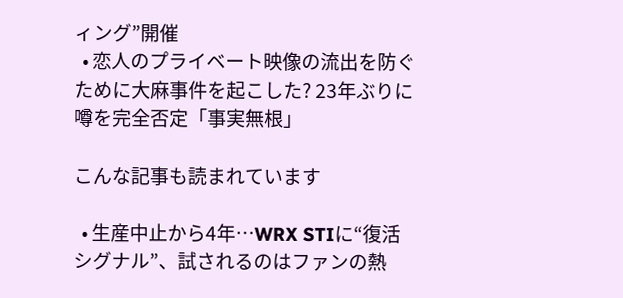ィング”開催
  • 恋人のプライベート映像の流出を防ぐために大麻事件を起こした? 23年ぶりに噂を完全否定「事実無根」

こんな記事も読まれています

  • 生産中止から4年…WRX STIに“復活シグナル”、試されるのはファンの熱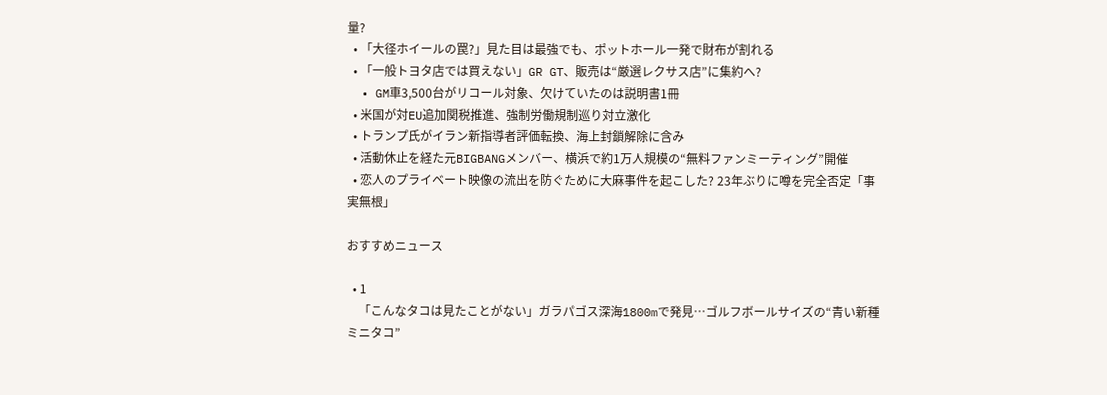量?
  • 「大径ホイールの罠?」見た目は最強でも、ポットホール一発で財布が割れる
  • 「一般トヨタ店では買えない」GR GT、販売は“厳選レクサス店”に集約へ?
  • GM車3,500台がリコール対象、欠けていたのは説明書1冊
  • 米国が対EU追加関税推進、強制労働規制巡り対立激化
  • トランプ氏がイラン新指導者評価転換、海上封鎖解除に含み
  • 活動休止を経た元BIGBANGメンバー、横浜で約1万人規模の“無料ファンミーティング”開催
  • 恋人のプライベート映像の流出を防ぐために大麻事件を起こした? 23年ぶりに噂を完全否定「事実無根」

おすすめニュース

  • 1
    「こんなタコは見たことがない」ガラパゴス深海1800mで発見…ゴルフボールサイズの“青い新種ミニタコ”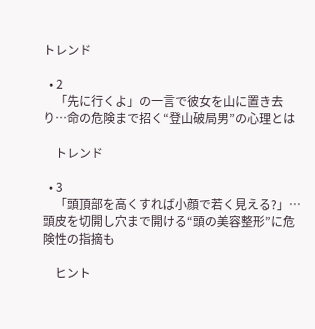トレンド

  • 2
    「先に行くよ」の一言で彼女を山に置き去り…命の危険まで招く“登山破局男”の心理とは

    トレンド

  • 3
    「頭頂部を高くすれば小顔で若く見える?」…頭皮を切開し穴まで開ける“頭の美容整形”に危険性の指摘も

    ヒント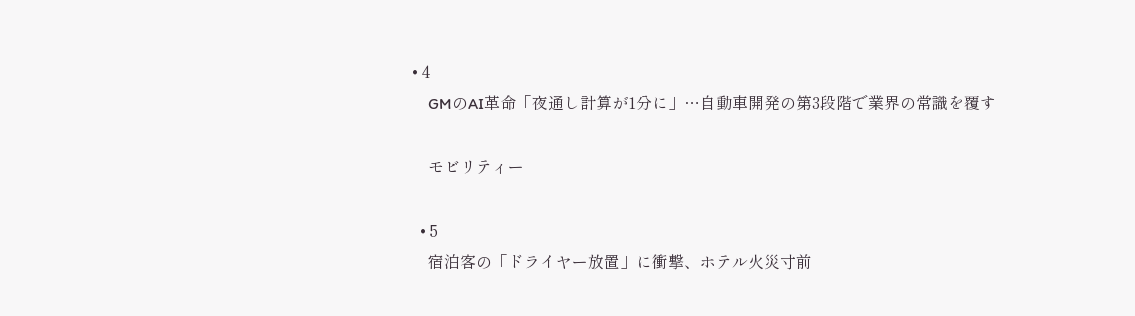• 4
    GMのAI革命「夜通し計算が1分に」…自動車開発の第3段階で業界の常識を覆す

    モビリティー

  • 5
    宿泊客の「ドライヤー放置」に衝撃、ホテル火災寸前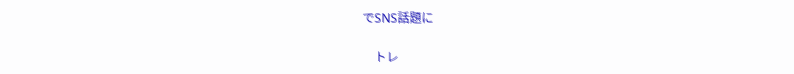でSNS話題に

    トレ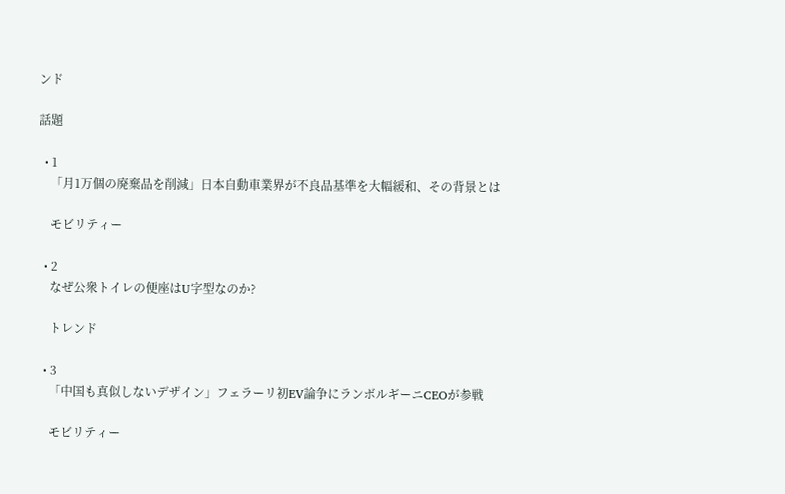ンド

話題

  • 1
    「月1万個の廃棄品を削減」日本自動車業界が不良品基準を大幅緩和、その背景とは

    モビリティー

  • 2
    なぜ公衆トイレの便座はU字型なのか?

    トレンド

  • 3
    「中国も真似しないデザイン」フェラーリ初EV論争にランボルギーニCEOが参戦

    モビリティー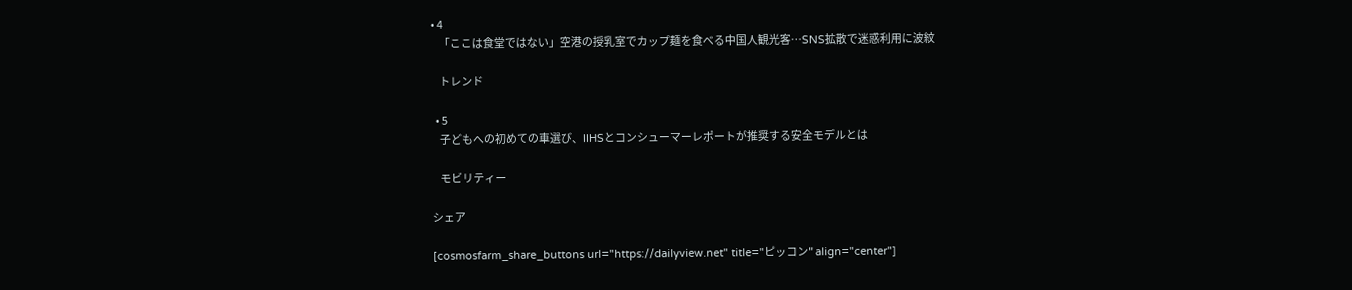• 4
    「ここは食堂ではない」空港の授乳室でカップ麺を食べる中国人観光客…SNS拡散で迷惑利用に波紋

    トレンド

  • 5
    子どもへの初めての車選び、IIHSとコンシューマーレポートが推奨する安全モデルとは

    モビリティー

シェア

[cosmosfarm_share_buttons url="https://dailyview.net" title="ピッコン" align="center"]